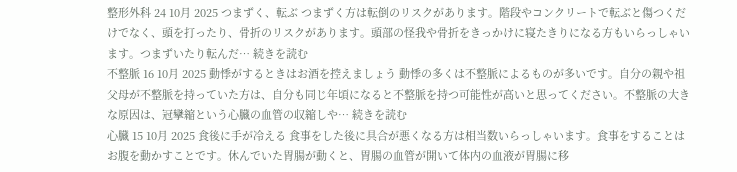整形外科 24 10月 2025 つまずく、転ぶ つまずく方は転倒のリスクがあります。階段やコンクリートで転ぶと傷つくだけでなく、頭を打ったり、骨折のリスクがあります。頭部の怪我や骨折をきっかけに寝たきりになる方もいらっしゃいます。つまずいたり転んだ… 続きを読む
不整脈 16 10月 2025 動悸がするときはお酒を控えましょう 動悸の多くは不整脈によるものが多いです。自分の親や祖父母が不整脈を持っていた方は、自分も同じ年頃になると不整脈を持つ可能性が高いと思ってください。不整脈の大きな原因は、冠攣縮という心臓の血管の収縮しや… 続きを読む
心臓 15 10月 2025 食後に手が冷える 食事をした後に具合が悪くなる方は相当数いらっしゃいます。食事をすることはお腹を動かすことです。休んでいた胃腸が動くと、胃腸の血管が開いて体内の血液が胃腸に移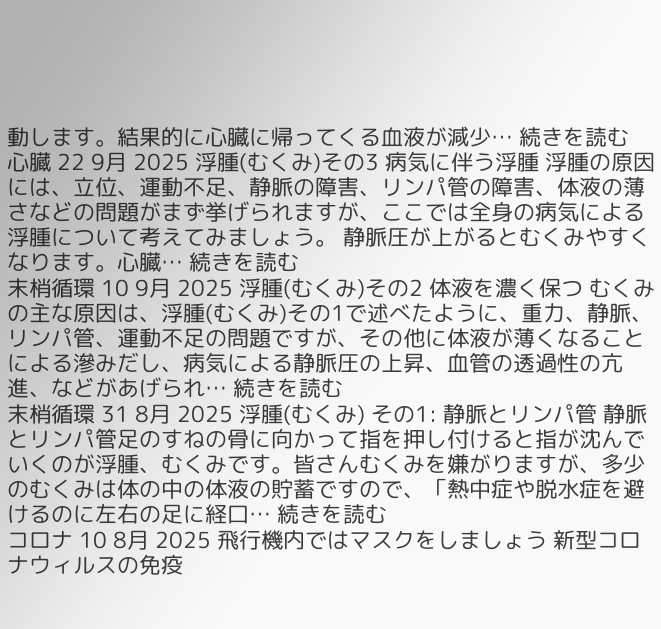動します。結果的に心臓に帰ってくる血液が減少… 続きを読む
心臓 22 9月 2025 浮腫(むくみ)その3 病気に伴う浮腫 浮腫の原因には、立位、運動不足、静脈の障害、リンパ管の障害、体液の薄さなどの問題がまず挙げられますが、ここでは全身の病気による浮腫について考えてみましょう。 静脈圧が上がるとむくみやすくなります。心臓… 続きを読む
末梢循環 10 9月 2025 浮腫(むくみ)その2 体液を濃く保つ むくみの主な原因は、浮腫(むくみ)その1で述べたように、重力、静脈、リンパ管、運動不足の問題ですが、その他に体液が薄くなることによる滲みだし、病気による静脈圧の上昇、血管の透過性の亢進、などがあげられ… 続きを読む
末梢循環 31 8月 2025 浮腫(むくみ) その1: 静脈とリンパ管 静脈とリンパ管足のすねの骨に向かって指を押し付けると指が沈んでいくのが浮腫、むくみです。皆さんむくみを嫌がりますが、多少のむくみは体の中の体液の貯蓄ですので、「熱中症や脱水症を避けるのに左右の足に経口… 続きを読む
コロナ 10 8月 2025 飛行機内ではマスクをしましょう 新型コロナウィルスの免疫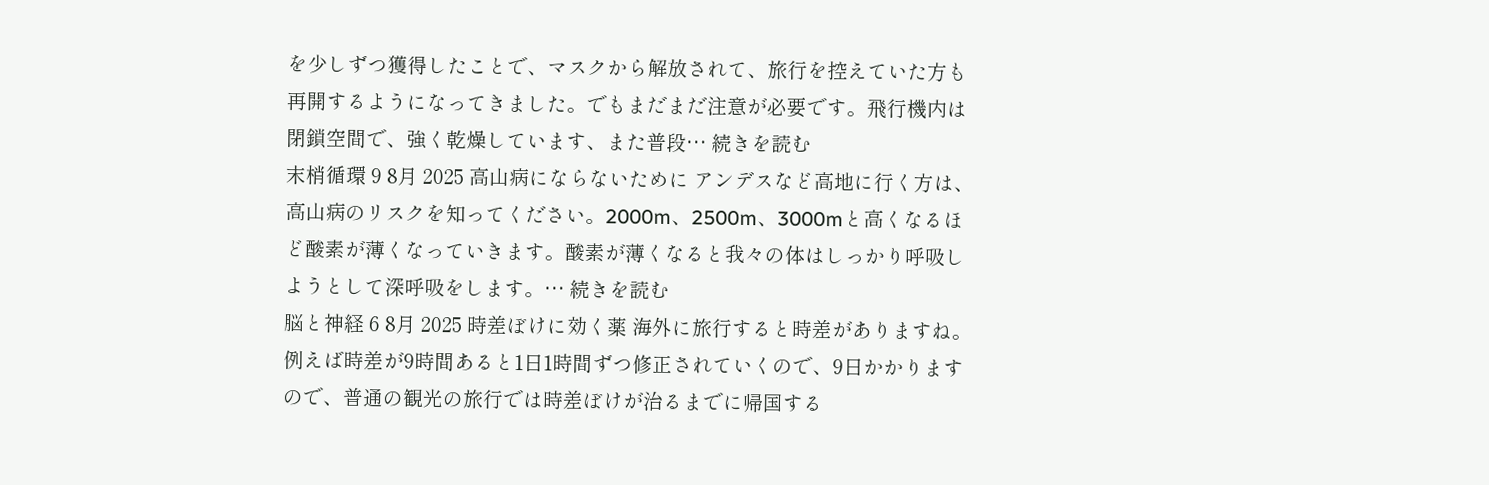を少しずつ獲得したことで、マスクから解放されて、旅行を控えていた方も再開するようになってきました。でもまだまだ注意が必要です。飛行機内は閉鎖空間で、強く乾燥しています、また普段… 続きを読む
末梢循環 9 8月 2025 高山病にならないために アンデスなど高地に行く方は、高山病のリスクを知ってください。2000m、2500m、3000mと高くなるほど酸素が薄くなっていきます。酸素が薄くなると我々の体はしっかり呼吸しようとして深呼吸をします。… 続きを読む
脳と神経 6 8月 2025 時差ぼけに効く薬 海外に旅行すると時差がありますね。例えば時差が9時間あると1日1時間ずつ修正されていくので、9日かかりますので、普通の観光の旅行では時差ぼけが治るまでに帰国する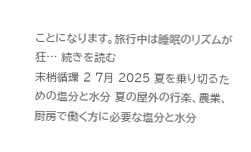ことになります。旅行中は睡眠のリズムが狂… 続きを読む
末梢循環 2 7月 2025 夏を乗り切るための塩分と水分 夏の屋外の行楽、農業、厨房で働く方に必要な塩分と水分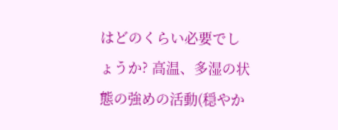はどのくらい必要でしょうか? 高温、多湿の状態の強めの活動(穏やか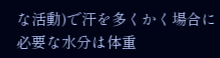な活動)で汗を多くかく場合に必要な水分は体重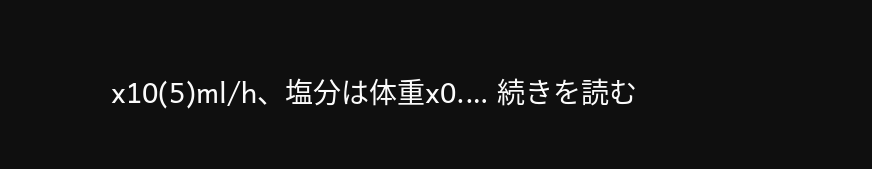x10(5)ml/h、塩分は体重x0.… 続きを読む